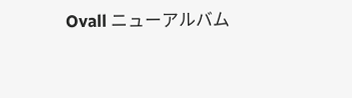Ovall ニューアルバム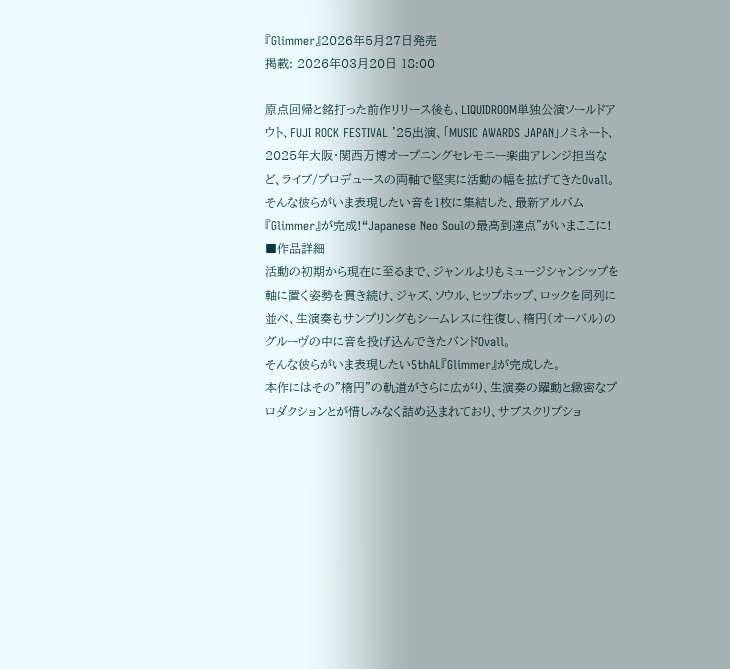『Glimmer』2026年5月27日発売
掲載: 2026年03月20日 18:00

原点回帰と銘打った前作リリース後も、LIQUIDROOM単独公演ソールドアウト、FUJI ROCK FESTIVAL '25出演、「MUSIC AWARDS JAPAN」ノミネート、2025年大阪・関西万博オープニングセレモニー楽曲アレンジ担当など、ライブ/プロデュースの両軸で堅実に活動の幅を拡げてきたOvall。
そんな彼らがいま表現したい音を1枚に集結した、最新アルバム『Glimmer』が完成!“Japanese Neo Soulの最高到達点”がいまここに!
■作品詳細
活動の初期から現在に至るまで、ジャンルよりもミュージシャンシップを軸に置く姿勢を貫き続け、ジャズ、ソウル、ヒップホップ、ロックを同列に並べ、生演奏もサンプリングもシームレスに往復し、楕円(オーバル)のグルーヴの中に音を投げ込んできたバンドOvall。
そんな彼らがいま表現したい5thAL『Glimmer』が完成した。
本作にはその"楕円"の軌道がさらに広がり、生演奏の躍動と緻密なプロダクションとが惜しみなく詰め込まれており、サブスクリプショ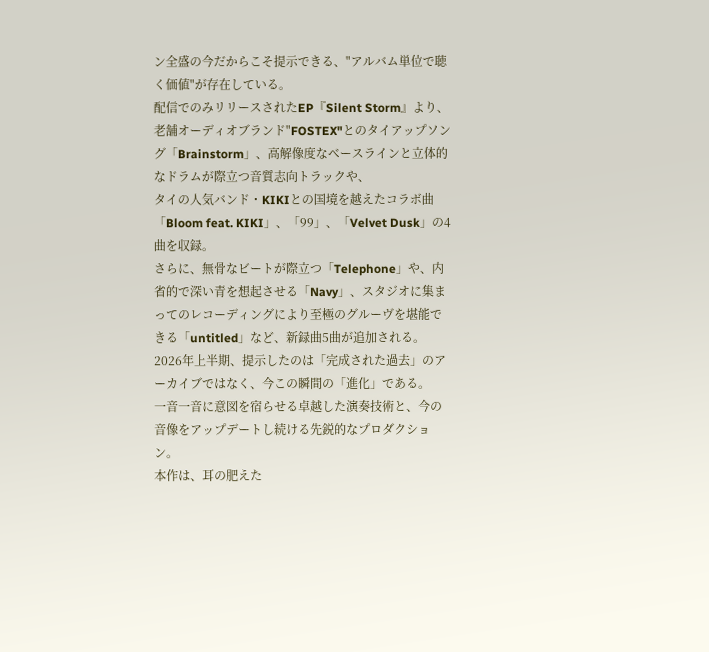ン全盛の今だからこそ提示できる、"アルバム単位で聴く価値"が存在している。
配信でのみリリースされたEP『Silent Storm』より、老舗オーディオブランド"FOSTEX"とのタイアップソング「Brainstorm」、高解像度なベースラインと立体的なドラムが際立つ音質志向トラックや、
タイの人気バンド・KIKIとの国境を越えたコラボ曲「Bloom feat. KIKI」、「99」、「Velvet Dusk」の4曲を収録。
さらに、無骨なビートが際立つ「Telephone」や、内省的で深い青を想起させる「Navy」、スタジオに集まってのレコーディングにより至極のグルーヴを堪能できる「untitled」など、新録曲5曲が追加される。
2026年上半期、提示したのは「完成された過去」のアーカイブではなく、今この瞬間の「進化」である。
一音一音に意図を宿らせる卓越した演奏技術と、今の音像をアップデートし続ける先鋭的なプロダクション。
本作は、耳の肥えた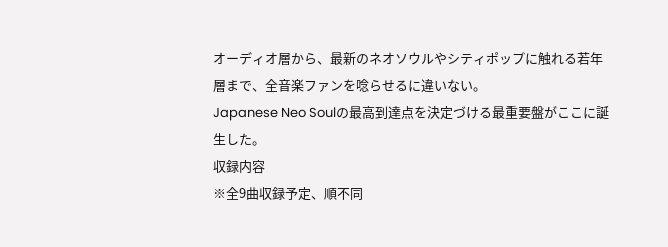オーディオ層から、最新のネオソウルやシティポップに触れる若年層まで、全音楽ファンを唸らせるに違いない。
Japanese Neo Soulの最高到達点を決定づける最重要盤がここに誕生した。
収録内容
※全9曲収録予定、順不同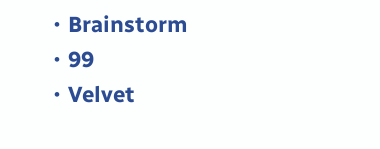・Brainstorm
・99
・Velvet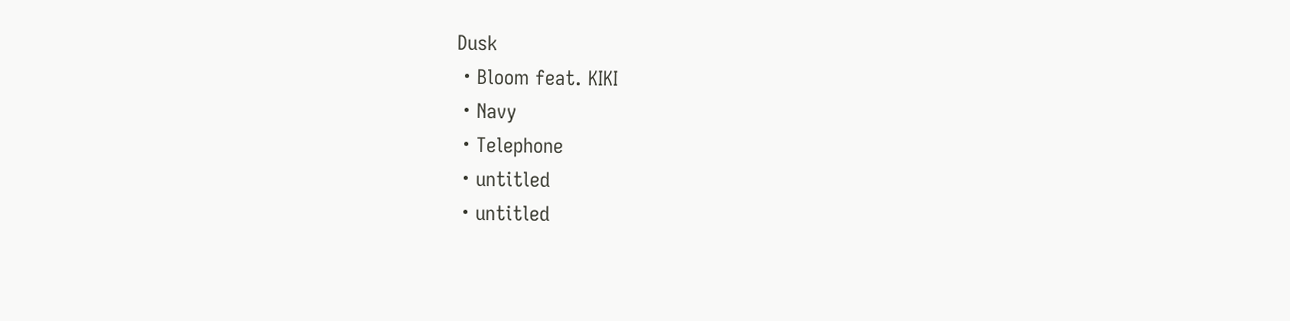Dusk
・Bloom feat. KIKI
・Navy
・Telephone
・untitled
・untitled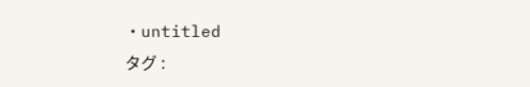・untitled
タグ :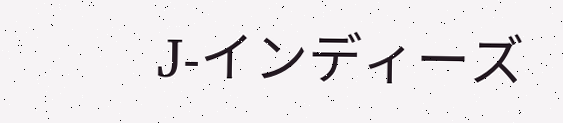J-インディーズ